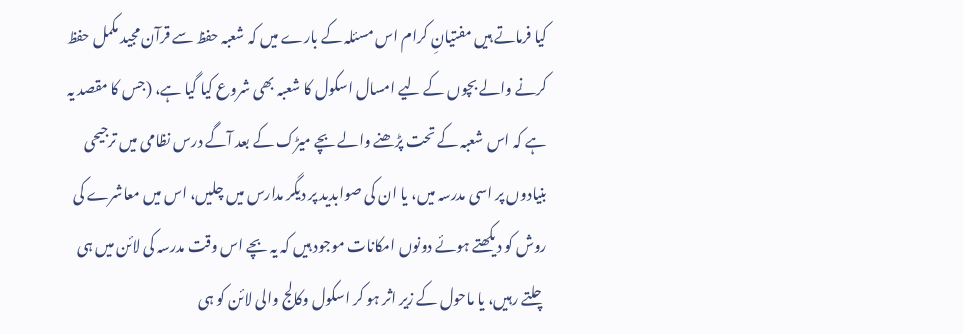کیا فرماتے ہیں مفتیانِ کرام اس مسئلہ کے بارے میں کہ شعبہ حفظ سے قرآن مجید مکمل حفظ کرنے والے بچوں کے لیے امسال اسکول کا شعبہ بھی شروع کیا گیا ہے، (جس کا مقصد یہ ہے کہ اس شعبہ کے تحت پڑھنے والے بچے میڑک کے بعد آگے درس نظامی میں ترجیحی بنیادوں پر اسی مدرسہ میں، یا ان کی صوابدید پر دیگر مدارس میں چلیں، اس میں معاشرے کی روش کو دیکھتے ہوئے دونوں امکانات موجود ہیں کہ یہ بچے اس وقت مدرسہ کی لائن میں ہی چلتے رہیں، یا ماحول کے زیر اثر ہو کر اسکول وکالج والی لائن کو ہی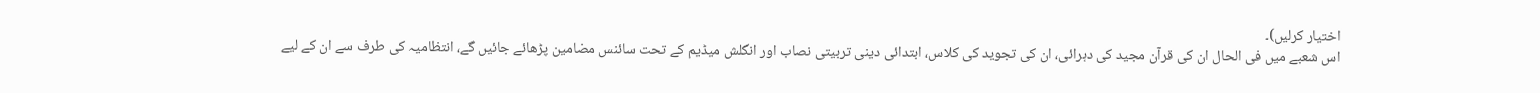اختیار کرلیں)۔
اس شعبے میں فی الحال ان کی قرآن مجید کی دہرائی، ان کی تجوید کی کلاس، ابتدائی دینی تربیتی نصاب اور انگلش میڈیم کے تحت سائنس مضامین پڑھائے جائیں گے، انتظامیہ کی طرف سے ان کے لیے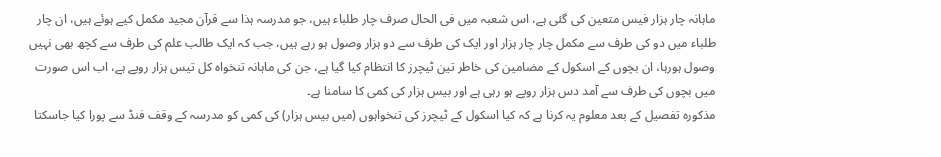ماہانہ چار ہزار فیس متعین کی گئی ہے، اس شعبہ میں فی الحال صرف چار طلباء ہیں، جو مدرسہ ہذا سے قرآن مجید مکمل کیے ہوئے ہیں، ان چار طلباء میں دو کی طرف سے مکمل چار چار ہزار اور ایک کی طرف سے دو ہزار وصول ہو رہے ہیں، جب کہ ایک طالب علم کی طرف سے کچھ بھی نہیں وصول ہورہا، ان بچوں کے اسکول کے مضامین کی خاطر تین ٹیچرز کا انتظام کیا گیا ہے، جن کی ماہانہ تنخواہ کل تیس ہزار روپے ہے، اب اس صورت میں بچوں کی طرف سے آمد دس ہزار روپے ہو رہی ہے اور بیس ہزار کی کمی کا سامنا ہے۔
مذکورہ تفصیل کے بعد معلوم یہ کرنا ہے کہ کیا اسکول کے ٹیچرز کی تنخواہوں (میں بیس ہزار) کی کمی کو مدرسہ کے وقف فنڈ سے پورا کیا جاسکتا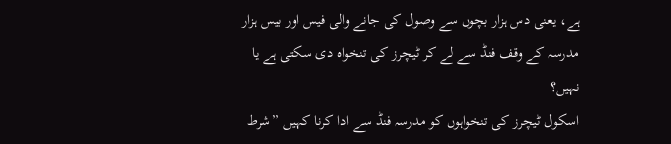ہے، یعنی دس ہزار بچوں سے وصول کی جانے والی فیس اور بیس ہزار مدرسہ کے وقف فنڈ سے لے کر ٹیچرز کی تنخواہ دی سکتی ہے یا نہیں؟
اسکول ٹیچرز کی تنخواہوں کو مدرسہ فنڈ سے ادا کرنا کہیں ”شرط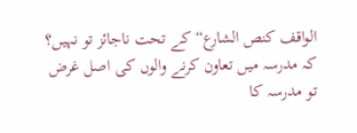الواقف کنص الشارع“ کے تحت ناجائز تو نہیں؟ کہ مدرسہ میں تعاون کرنے والوں کی اصل غرض تو مدرسہ کا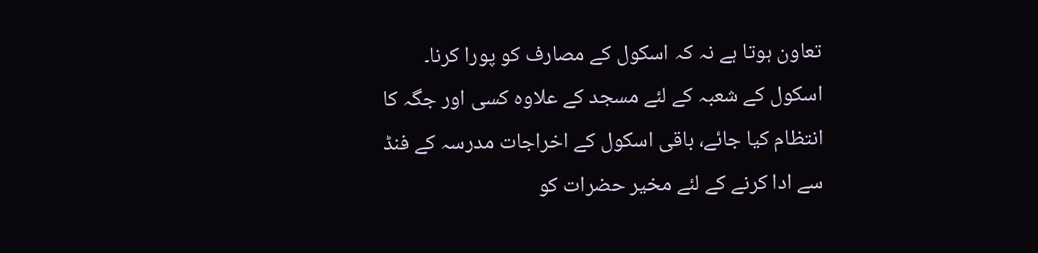تعاون ہوتا ہے نہ کہ اسکول کے مصارف کو پورا کرنا۔
اسکول کے شعبہ کے لئے مسجد کے علاوہ کسی اور جگہ کا انتظام کیا جائے، باقی اسکول کے اخراجات مدرسہ کے فنڈ سے ادا کرنے کے لئے مخیر حضرات کو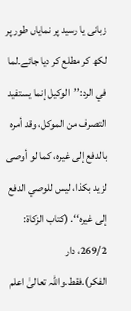زبانی یا رسید پر نمایاں طور پر لکھ کر مطلع کر دیا جائے۔لما في الرد:’’الوكيل إنما يستفيد التصرف من الموكل، وقد أمره بالدفع إلى غيره، كما لو أوصى لزيد بكذا، ليس للوصي الدفع إلى غيره‘‘. (كتاب الزكاة: 269/2، دار الفكر).فقط.واللہ تعالیٰ اعلم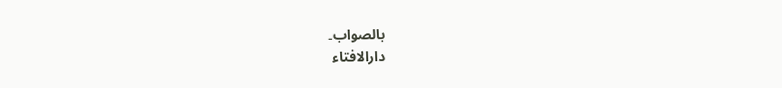بالصواب۔
دارالافتاء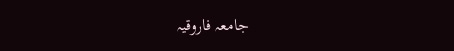جامعہ فاروقیہ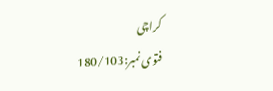کراچی
فتوی نمبر:180/103